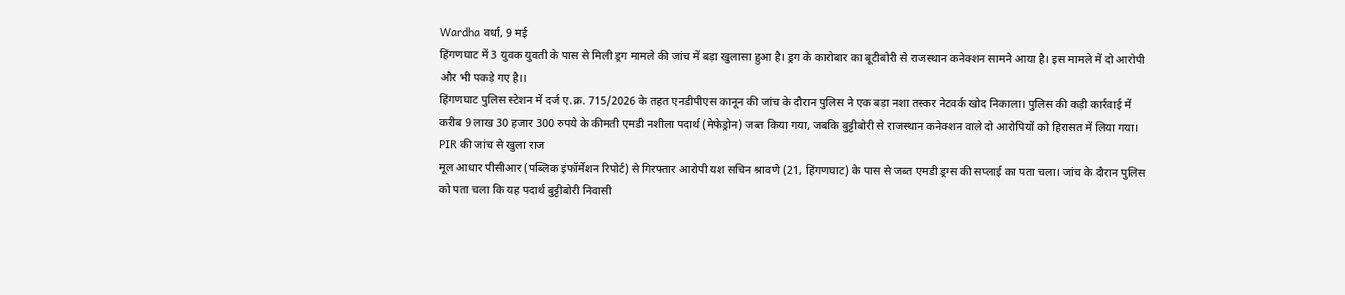Wardha वर्धा, 9 मई
हिंगणघाट में 3 युवक युवती के पास से मिली ड्रग मामले की जांच में बड़ा खुलासा हुआ है। ड्रग के कारोबार का बूटीबोरी से राजस्थान कनेक्शन सामने आया है। इस मामले में दो आरोपी और भी पकड़े गए है।।
हिंगणघाट पुलिस स्टेशन में दर्ज ए.क्र. 715/2026 के तहत एनडीपीएस कानून की जांच के दौरान पुलिस ने एक बड़ा नशा तस्कर नेटवर्क खोद निकाला। पुलिस की कड़ी कार्रवाई में करीब 9 लाख 30 हजार 300 रुपये के कीमती एमडी नशीला पदार्थ (मेफेड्रोन) जब्त किया गया, जबकि बुट्टीबोरी से राजस्थान कनेक्शन वाले दो आरोपियों को हिरासत में लिया गया।
PIR की जांच से खुला राज
मूल आधार पीसीआर (पब्लिक इंफॉर्मेशन रिपोर्ट) से गिरफ्तार आरोपी यश सचिन श्रावणे (21, हिंगणघाट) के पास से जब्त एमडी ड्रग्स की सप्लाई का पता चला। जांच के दौरान पुलिस को पता चला कि यह पदार्थ बुट्टीबोरी निवासी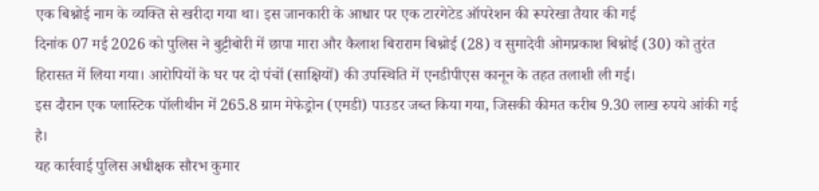एक बिश्नोई नाम के व्यक्ति से खरीदा गया था। इस जानकारी के आधार पर एक टारगेटेड ऑपरेशन की रूपरेखा तैयार की गई
दिनांक 07 मई 2026 को पुलिस ने बुट्टीबोरी में छापा मारा और कैलाश बिराराम बिश्नोई (28) व सुमादेवी ओमप्रकाश बिश्नोई (30) को तुरंत हिरासत में लिया गया। आरोपियों के घर पर दो पंचों (साक्षियों) की उपस्थिति में एनडीपीएस कानून के तहत तलाशी ली गई।
इस दौरान एक प्लास्टिक पॉलीथीन में 265.8 ग्राम मेफेड्रोन (एमडी) पाउडर जब्त किया गया, जिसकी कीमत करीब 9.30 लाख रुपये आंकी गई है।
यह कार्रवाई पुलिस अधीक्षक सौरभ कुमार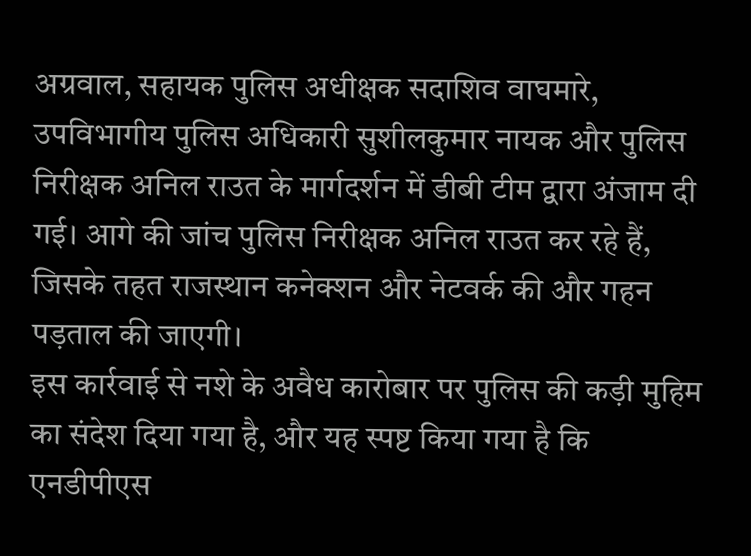अग्रवाल, सहायक पुलिस अधीक्षक सदाशिव वाघमारे, उपविभागीय पुलिस अधिकारी सुशीलकुमार नायक और पुलिस निरीक्षक अनिल राउत के मार्गदर्शन में डीबी टीम द्वारा अंजाम दी गई। आगे की जांच पुलिस निरीक्षक अनिल राउत कर रहे हैं, जिसके तहत राजस्थान कनेक्शन और नेटवर्क की और गहन पड़ताल की जाएगी।
इस कार्रवाई से नशे के अवैध कारोबार पर पुलिस की कड़ी मुहिम का संदेश दिया गया है, और यह स्पष्ट किया गया है कि एनडीपीएस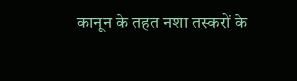कानून के तहत नशा तस्करों के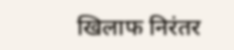खिलाफ निरंतर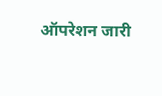ऑपरेशन जारी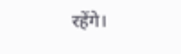रहेंगे।